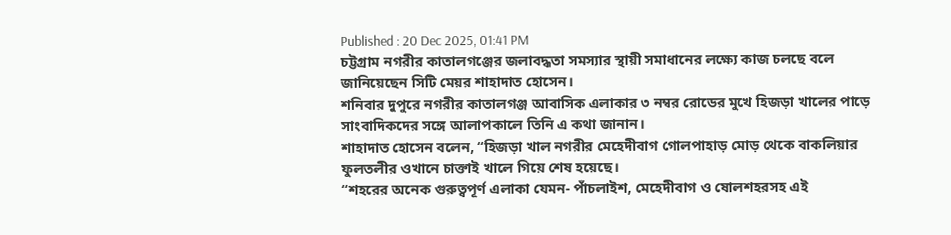Published : 20 Dec 2025, 01:41 PM
চট্টগ্রাম নগরীর কাতালগঞ্জের জলাবদ্ধতা সমস্যার স্থায়ী সমাধানের লক্ষ্যে কাজ চলছে বলে জানিয়েছেন সিটি মেয়র শাহাদাত হোসেন।
শনিবার দুপুরে নগরীর কাতালগঞ্জ আবাসিক এলাকার ৩ নম্বর রোডের মুখে হিজড়া খালের পাড়ে সাংবাদিকদের সঙ্গে আলাপকালে তিনি এ কথা জানান।
শাহাদাত হোসেন বলেন, “হিজড়া খাল নগরীর মেহেদীবাগ গোলপাহাড় মোড় থেকে বাকলিয়ার ফুলতলীর ওখানে চাক্তাই খালে গিয়ে শেষ হয়েছে।
“শহরের অনেক গুরুত্বপূর্ণ এলাকা যেমন- পাঁচলাইশ, মেহেদীবাগ ও ষোলশহরসহ এই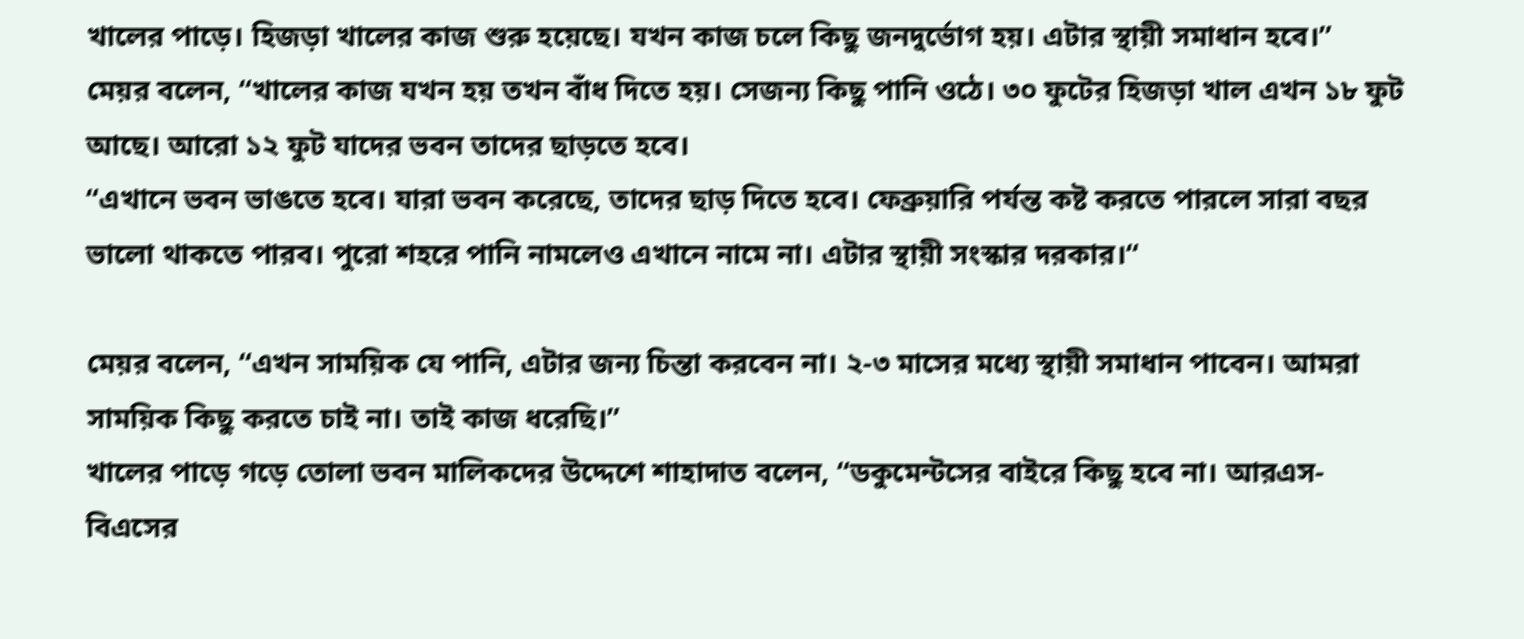খালের পাড়ে। হিজড়া খালের কাজ শুরু হয়েছে। যখন কাজ চলে কিছু জনদুর্ভোগ হয়। এটার স্থায়ী সমাধান হবে।”
মেয়র বলেন, “খালের কাজ যখন হয় তখন বাঁধ দিতে হয়। সেজন্য কিছু পানি ওঠে। ৩০ ফুটের হিজড়া খাল এখন ১৮ ফুট আছে। আরো ১২ ফুট যাদের ভবন তাদের ছাড়তে হবে।
“এখানে ভবন ভাঙতে হবে। যারা ভবন করেছে, তাদের ছাড় দিতে হবে। ফেব্রুয়ারি পর্যন্ত কষ্ট করতে পারলে সারা বছর ভালো থাকতে পারব। পুরো শহরে পানি নামলেও এখানে নামে না। এটার স্থায়ী সংস্কার দরকার।“

মেয়র বলেন, “এখন সাময়িক যে পানি, এটার জন্য চিন্তা করবেন না। ২-৩ মাসের মধ্যে স্থায়ী সমাধান পাবেন। আমরা সাময়িক কিছু করতে চাই না। তাই কাজ ধরেছি।”
খালের পাড়ে গড়ে তোলা ভবন মালিকদের উদ্দেশে শাহাদাত বলেন, “ডকুমেন্টসের বাইরে কিছু হবে না। আরএস-বিএসের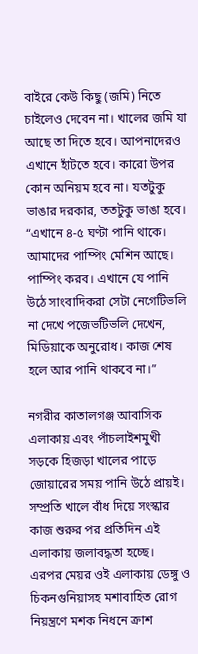বাইরে কেউ কিছু (জমি) নিতে চাইলেও দেবেন না। খালের জমি যা আছে তা দিতে হবে। আপনাদেরও এখানে হাঁটতে হবে। কারো উপর কোন অনিয়ম হবে না। যতটুকু ভাঙার দরকার, ততটুকু ভাঙা হবে।
“এখানে ৪-৫ ঘণ্টা পানি থাকে। আমাদের পাম্পিং মেশিন আছে। পাম্পিং করব। এখানে যে পানি উঠে সাংবাদিকরা সেটা নেগেটিভলি না দেখে পজেভটিভলি দেখেন, মিডিয়াকে অনুরোধ। কাজ শেষ হলে আর পানি থাকবে না।”

নগরীর কাতালগঞ্জ আবাসিক এলাকায় এবং পাঁচলাইশমুখী সড়কে হিজড়া খালের পাড়ে জোয়ারের সময় পানি উঠে প্রায়ই। সম্প্রতি খালে বাঁধ দিয়ে সংস্কার কাজ শুরুর পর প্রতিদিন এই এলাকায় জলাবদ্ধতা হচ্ছে।
এরপর মেয়র ওই এলাকায় ডেঙ্গু ও চিকনগুনিয়াসহ মশাবাহিত রোগ নিয়ন্ত্রণে মশক নিধনে ক্রাশ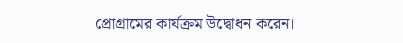প্রোগ্রামের কার্যক্রম উদ্বোধন করেন।